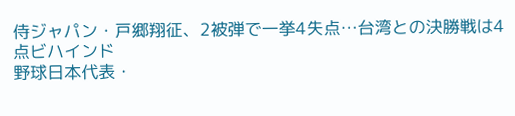侍ジャパン・戸郷翔征、2被弾で一挙4失点…台湾との決勝戦は4点ビハインド
野球日本代表・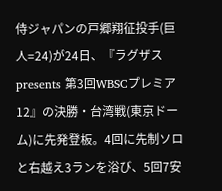侍ジャパンの戸郷翔征投手(巨人=24)が24日、『ラグザス presents 第3回WBSCプレミア12』の決勝・台湾戦(東京ドーム)に先発登板。4回に先制ソロと右越え3ランを浴び、5回7安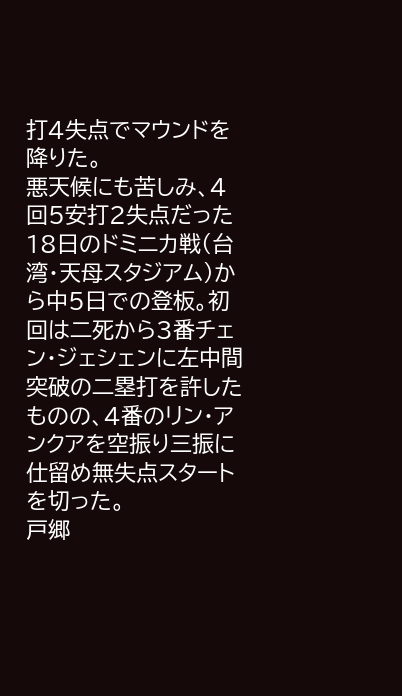打4失点でマウンドを降りた。
悪天候にも苦しみ、4回5安打2失点だった18日のドミニカ戦(台湾・天母スタジアム)から中5日での登板。初回は二死から3番チェン・ジェシェンに左中間突破の二塁打を許したものの、4番のリン・アンクアを空振り三振に仕留め無失点スタートを切った。
戸郷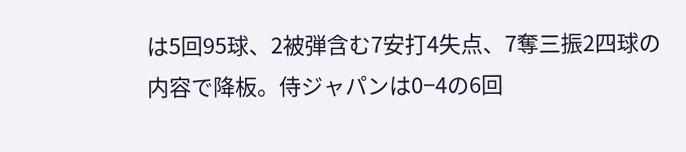は5回95球、2被弾含む7安打4失点、7奪三振2四球の内容で降板。侍ジャパンは0−4の6回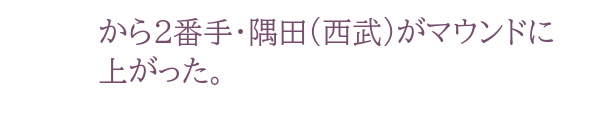から2番手・隅田(西武)がマウンドに上がった。